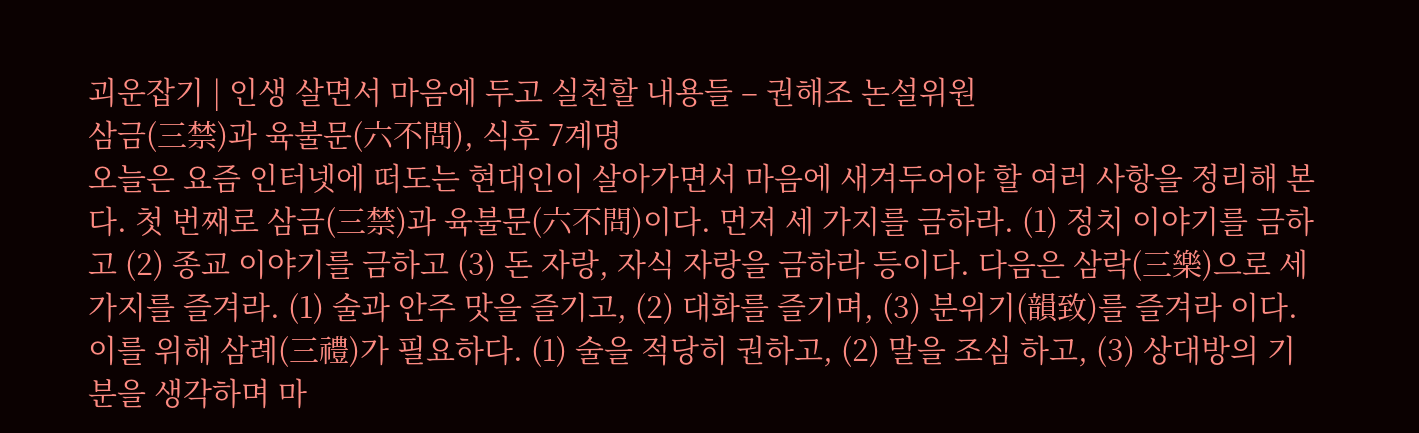괴운잡기 | 인생 살면서 마음에 두고 실천할 내용들 – 권해조 논설위원
삼금(三禁)과 육불문(六不問), 식후 7계명
오늘은 요즘 인터넷에 떠도는 현대인이 살아가면서 마음에 새겨두어야 할 여러 사항을 정리해 본다. 첫 번째로 삼금(三禁)과 육불문(六不問)이다. 먼저 세 가지를 금하라. (1) 정치 이야기를 금하고 (2) 종교 이야기를 금하고 (3) 돈 자랑, 자식 자랑을 금하라 등이다. 다음은 삼락(三樂)으로 세 가지를 즐겨라. (1) 술과 안주 맛을 즐기고, (2) 대화를 즐기며, (3) 분위기(韻致)를 즐겨라 이다. 이를 위해 삼례(三禮)가 필요하다. (1) 술을 적당히 권하고, (2) 말을 조심 하고, (3) 상대방의 기분을 생각하며 마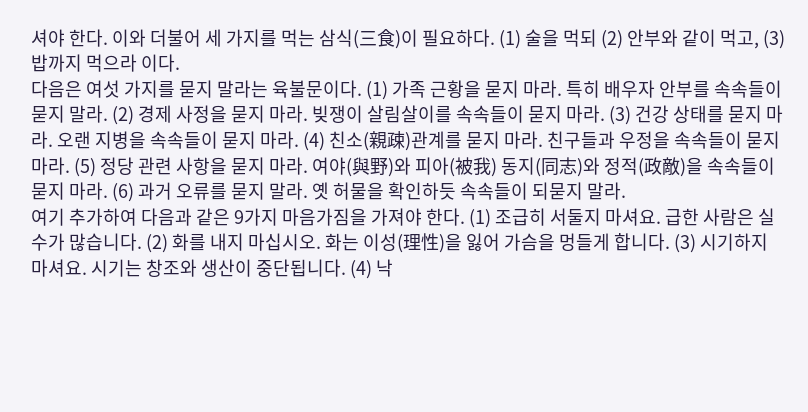셔야 한다. 이와 더불어 세 가지를 먹는 삼식(三食)이 필요하다. (1) 술을 먹되 (2) 안부와 같이 먹고, (3) 밥까지 먹으라 이다.
다음은 여섯 가지를 묻지 말라는 육불문이다. (1) 가족 근황을 묻지 마라. 특히 배우자 안부를 속속들이 묻지 말라. (2) 경제 사정을 묻지 마라. 빚쟁이 살림살이를 속속들이 묻지 마라. (3) 건강 상태를 묻지 마라. 오랜 지병을 속속들이 묻지 마라. (4) 친소(親疎)관계를 묻지 마라. 친구들과 우정을 속속들이 묻지 마라. (5) 정당 관련 사항을 묻지 마라. 여야(與野)와 피아(被我) 동지(同志)와 정적(政敵)을 속속들이 묻지 마라. (6) 과거 오류를 묻지 말라. 옛 허물을 확인하듯 속속들이 되묻지 말라.
여기 추가하여 다음과 같은 9가지 마음가짐을 가져야 한다. (1) 조급히 서둘지 마셔요. 급한 사람은 실수가 많습니다. (2) 화를 내지 마십시오. 화는 이성(理性)을 잃어 가슴을 멍들게 합니다. (3) 시기하지 마셔요. 시기는 창조와 생산이 중단됩니다. (4) 낙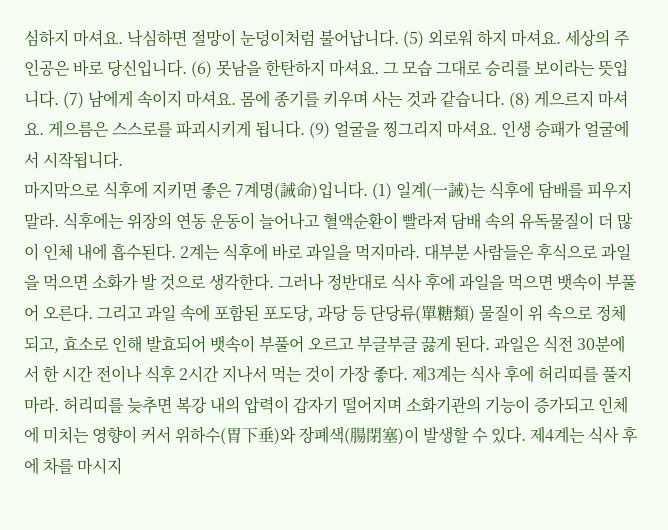심하지 마셔요. 낙심하면 절망이 눈덩이처럼 불어납니다. (5) 외로워 하지 마셔요. 세상의 주인공은 바로 당신입니다. (6) 못남을 한탄하지 마셔요. 그 모습 그대로 승리를 보이라는 뜻입니다. (7) 남에게 속이지 마셔요. 몸에 종기를 키우며 사는 것과 같습니다. (8) 게으르지 마셔요. 게으름은 스스로를 파괴시키게 됩니다. (9) 얼굴을 찡그리지 마셔요. 인생 승패가 얼굴에서 시작됩니다.
마지막으로 식후에 지키면 좋은 7계명(誡命)입니다. (1) 일계(一誡)는 식후에 담배를 피우지 말라. 식후에는 위장의 연동 운동이 늘어나고 혈액순환이 빨라져 담배 속의 유독물질이 더 많이 인체 내에 흡수된다. 2계는 식후에 바로 과일을 먹지마라. 대부분 사람들은 후식으로 과일을 먹으면 소화가 발 것으로 생각한다. 그러나 정반대로 식사 후에 과일을 먹으면 뱃속이 부풀어 오른다. 그리고 과일 속에 포함된 포도당, 과당 등 단당류(單糖類) 물질이 위 속으로 정체되고, 효소로 인해 발효되어 뱃속이 부풀어 오르고 부글부글 끓게 된다. 과일은 식전 30분에서 한 시간 전이나 식후 2시간 지나서 먹는 것이 가장 좋다. 제3계는 식사 후에 허리띠를 풀지 마라. 허리띠를 늦추면 복강 내의 압력이 갑자기 떨어지며 소화기관의 기능이 증가되고 인체에 미치는 영향이 커서 위하수(胃下垂)와 장폐색(腸閉塞)이 발생할 수 있다. 제4계는 식사 후에 차를 마시지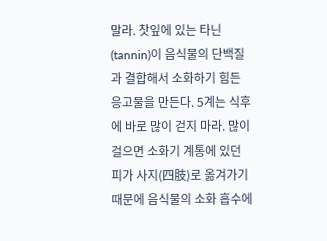말라. 찻잎에 있는 타닌(tannin)이 음식물의 단백질과 결합해서 소화하기 힘든 응고물을 만든다. 5계는 식후에 바로 많이 걷지 마라. 많이 걸으면 소화기 계통에 있던 피가 사지(四肢)로 옮겨가기 때문에 음식물의 소화 흡수에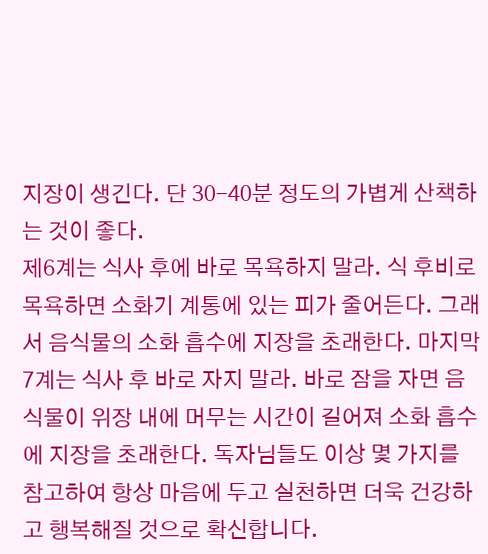지장이 생긴다. 단 30-40분 정도의 가볍게 산책하는 것이 좋다.
제6계는 식사 후에 바로 목욕하지 말라. 식 후비로 목욕하면 소화기 계통에 있는 피가 줄어든다. 그래서 음식물의 소화 흡수에 지장을 초래한다. 마지막 7계는 식사 후 바로 자지 말라. 바로 잠을 자면 음식물이 위장 내에 머무는 시간이 길어져 소화 흡수에 지장을 초래한다. 독자님들도 이상 몇 가지를 참고하여 항상 마음에 두고 실천하면 더욱 건강하고 행복해질 것으로 확신합니다.